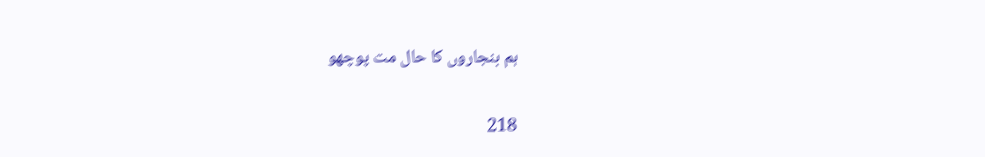ہم بنجاروں کا حال مت پوچھو

218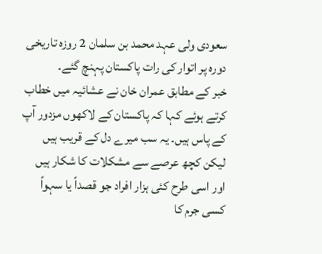سعودی ولی عہد محمد بن سلمان 2 روزہ تاریخی دورہ پر اتوار کی رات پاکستان پہنچ گئے۔
خبر کے مطابق عمران خان نے عشائیہ میں خطاب کرتے ہوئے کہا کہ پاکستان کے لاکھوں مزدور آپ کے پاس ہیں۔ یہ سب میرے دل کے قریب ہیں لیکن کچھ عرصے سے مشکلات کا شکار ہیں اور اسی طرح کئی ہزار افراد جو قصداً یا سہواً کسی جرم کا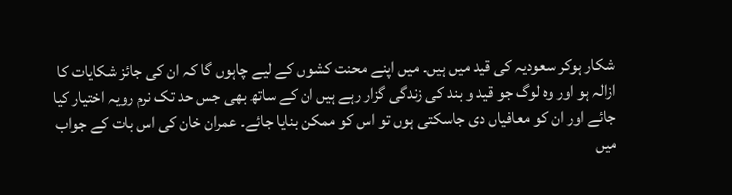شکار ہوکر سعودیہ کی قید میں ہیں۔ میں اپنے محنت کشوں کے لیے چاہوں گا کہ ان کی جائز شکایات کا ازالہ ہو اور وہ لوگ جو قید و بند کی زندگی گزار رہے ہیں ان کے ساتھ بھی جس حد تک نرم رویہ اختیار کیا جائے اور ان کو معافیاں دی جاسکتی ہوں تو اس کو ممکن بنایا جائے۔ عمران خان کی اس بات کے جواب میں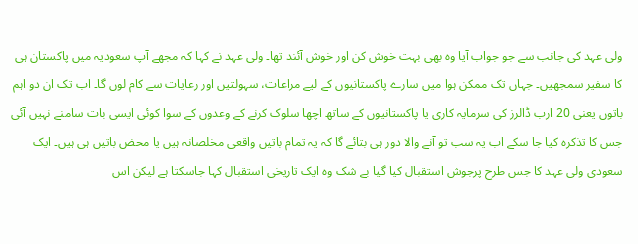ولی عہد کی جانب سے جو جواب آیا وہ بھی بہت خوش کن اور خوش آئند تھا۔ ولی عہد نے کہا کہ مجھے آپ سعودیہ میں پاکستان ہی کا سفیر سمجھیں۔ جہاں تک ممکن ہوا میں سارے پاکستانیوں کے لیے مراعات، سہولتیں اور رعایات سے کام لوں گا۔ اب تک ان دو اہم باتوں یعنی 20 ارب ڈالرز کی سرمایہ کاری یا پاکستانیوں کے ساتھ اچھا سلوک کرنے کے وعدوں کے سوا کوئی ایسی بات سامنے نہیں آئی جس کا تذکرہ کیا جا سکے اب یہ سب تو آنے والا دور ہی بتائے گا کہ یہ تمام باتیں واقعی مخلصانہ ہیں یا محض باتیں ہی ہیں۔ ایک سعودی ولی عہد کا جس طرح پرجوش استقبال کیا گیا بے شک وہ ایک تاریخی استقبال کہا جاسکتا ہے لیکن اس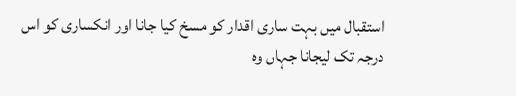استقبال میں بہت ساری اقدار کو مسخ کیا جانا اور انکساری کو اس درجہ تک لیجانا جہاں وہ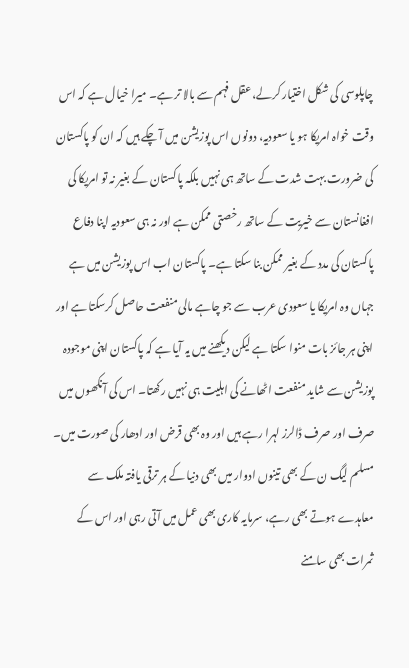چاپلوسی کی شکل اختیار کرلے، عقل فہم سے بالا تر ہے۔ میرا خیال ہے کہ اس وقت خواہ امریکا ہو یا سعودیہ، دونوں اس پوزیشن میں آ چکے ہیں کہ ان کو پاکستان کی ضرورت بہت شدت کے ساتھ ہی نہیں بلکہ پاکستان کے بغیر نہ تو امریکا کی افغانستان سے خیریت کے ساتھ رخصتی ممکن ہے اور نہ ہی سعودیہ اپنا دفاع پاکستان کی مدد کے بغیر ممکن بنا سکتا ہے۔ پاکستان اب اس پوزیشن میں ہے جہاں وہ امریکا یا سعودی عرب سے جو چاہے مالی منفعت حاصل کرسکتا ہے اور اپنی ہر جائز بات منوا سکتا ہے لیکن دیکھنے میں یہ آیا ہے کہ پاکستان اپنی موجودہ پوزیشن سے شاید منفعت اٹھانے کی اہلیت ہی نہیں رکھتا۔ اس کی آنکھوں میں صرف اور صرف ڈالرز لہرا رہے ہیں اور وہ بھی قرض اور ادھار کی صورت میں۔
مسلم لیگ ن کے بھی تینوں ادوار میں بھی دنیا کے ہر ترقی یافتہ ملک سے معاہدے ہوتے بھی رہے، سرمایہ کاری بھی عمل میں آتی رہی اور اس کے ثمرات بھی سامنے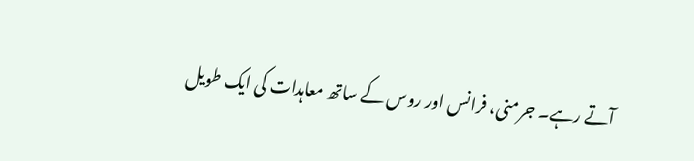آتے رہے۔ جرمنی، فرانس اور روس کے ساتھ معاہدات کی ایک طویل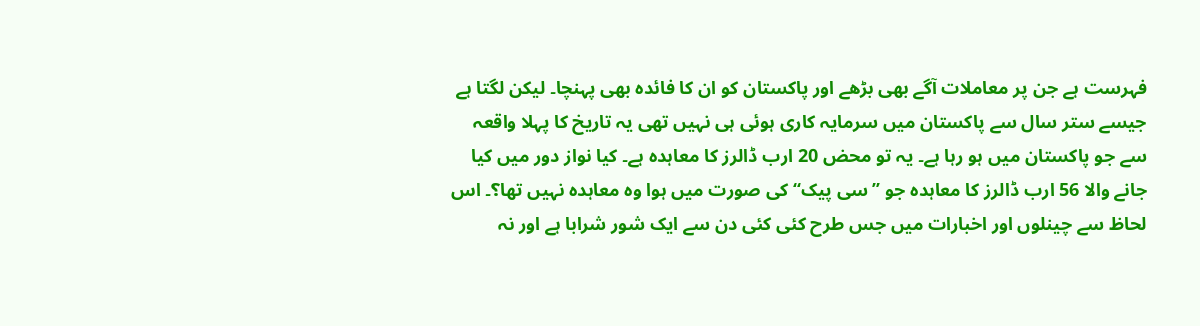فہرست ہے جن پر معاملات آگے بھی بڑھے اور پاکستان کو ان کا فائدہ بھی پہنچا۔ لیکن لگتا ہے جیسے ستر سال سے پاکستان میں سرمایہ کاری ہوئی ہی نہیں تھی یہ تاریخ کا پہلا واقعہ سے جو پاکستان میں ہو رہا ہے۔ یہ تو محض 20 ارب ڈالرز کا معاہدہ ہے۔ کیا نواز دور میں کیا جانے والا 56 ارب ڈالرز کا معاہدہ جو ’’سی پیک‘‘ کی صورت میں ہوا وہ معاہدہ نہیں تھا؟۔ اس لحاظ سے چینلوں اور اخبارات میں جس طرح کئی کئی دن سے ایک شور شرابا ہے اور نہ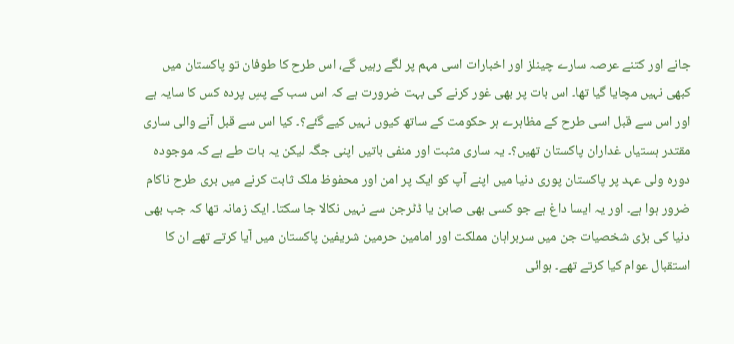جانے اور کتنے عرصہ سارے چینلز اور اخبارات اسی مہم پر لگے رہیں گے، اس طرح کا طوفان تو پاکستان میں کبھی نہیں مچایا گیا تھا۔ اس بات پر بھی غور کرنے کی بہت ضرورت ہے کہ اس سب کے پسِ پردہ کس کا سایہ ہے اور اس سے قبل اسی طرح کے مظاہرے ہر حکومت کے ساتھ کیوں نہیں کیے گئے؟۔ کیا اس سے قبل آنے والی ساری مقتدر ہستیاں غداران پاکستان تھیں؟۔ یہ ساری مثبت اور منفی باتیں اپنی جگہ لیکن یہ بات طے ہے کہ موجودہ دورہ ولی عہد پر پاکستان پوری دنیا میں اپنے آپ کو ایک پر امن اور محفوظ ملک ثابت کرنے میں بری طرح ناکام ضرور ہوا ہے۔ اور یہ ایسا داغ ہے جو کسی بھی صابن یا ڈٹرجن سے نہیں نکالا جا سکتا۔ ایک زمانہ تھا کہ جب بھی دنیا کی بڑی شخصیات جن میں سربراہان مملکت اور امامین حرمین شریفین پاکستان میں آیا کرتے تھے ان کا استقبال عوام کیا کرتے تھے۔ ہوائی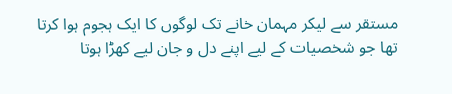مستقر سے لیکر مہمان خانے تک لوگوں کا ایک ہجوم ہوا کرتا تھا جو شخصیات کے لیے اپنے دل و جان لیے کھڑا ہوتا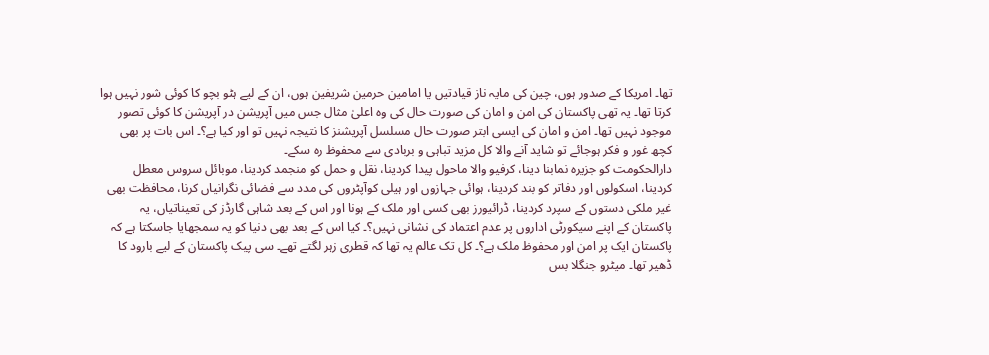تھا۔ امریکا کے صدور ہوں، چین کی مایہ ناز قیادتیں یا امامین حرمین شریفین ہوں، ان کے لیے ہٹو بچو کا کوئی شور نہیں ہوا کرتا تھا۔ یہ تھی پاکستان کی امن و امان کی صورت حال کی وہ اعلیٰ مثال جس میں آپریشن در آپریشن کا کوئی تصور موجود نہیں تھا۔ امن و امان کی ایسی ابتر صورت حال مسلسل آپریشنز کا نتیجہ نہیں تو اور کیا ہے؟۔ اس بات پر بھی کچھ غور و فکر ہوجائے تو شاید آنے والا کل مزید تباہی و بربادی سے محفوظ رہ سکے۔
دارالحکومت کو جزیرہ نمابنا دینا، کرفیو والا ماحول پیدا کردینا، نقل و حمل کو منجمد کردینا، موبائل سروس معطل کردینا، اسکولوں اور دفاتر کو بند کردینا، ہوائی جہازوں اور ہیلی کوآپٹروں کی مدد سے فضائی نگرانیاں کرنا، محافظت بھی غیر ملکی دستوں کے سپرد کردینا، ڈرائیورز بھی کسی اور ملک کے ہونا اور اس کے بعد شاہی گارڈز کی تعیناتیاں، یہ پاکستان کے اپنے سیکورٹی اداروں پر عدم اعتماد کی نشانی نہیں؟۔ کیا اس کے بعد بھی دنیا کو یہ سمجھایا جاسکتا ہے کہ پاکستان ایک پر امن اور محفوظ ملک ہے؟۔ کل تک عالم یہ تھا کہ قطری زہر لگتے تھے۔ سی پیک پاکستان کے لیے بارود کا ڈھیر تھا۔ میٹرو جنگلا بس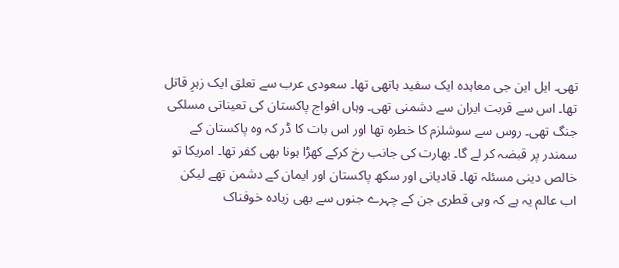تھی۔ ایل این جی معاہدہ ایک سفید ہاتھی تھا۔ سعودی عرب سے تعلق ایک زہرِ قاتل تھا۔ اس سے قربت ایران سے دشمنی تھی۔ وہاں افواج پاکستان کی تعیناتی مسلکی جنگ تھی۔ روس سے سوشلزم کا خطرہ تھا اور اس بات کا ڈر کہ وہ پاکستان کے سمندر پر قبضہ کر لے گا۔ بھارت کی جانب رخ کرکے کھڑا ہونا بھی کفر تھا۔ امریکا تو خالص دینی مسئلہ تھا۔ قادیانی اور سکھ پاکستان اور ایمان کے دشمن تھے لیکن اب عالم یہ ہے کہ وہی قطری جن کے چہرے جنوں سے بھی زیادہ خوفناک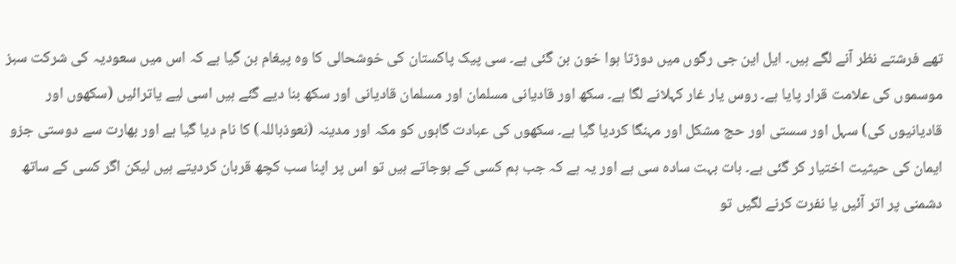تھے فرشتے نظر آنے لگے ہیں۔ ایل این جی رگوں میں دوڑتا ہوا خون بن گئی ہے۔ سی پیک پاکستان کی خوشحالی کا وہ پیغام بن گیا ہے کہ اس میں سعودیہ کی شرکت سبز موسموں کی علامت قرار پایا ہے۔ روس یار غار کہلانے لگا ہے۔ سکھ اور قادیانی مسلمان اور مسلمان قادیانی اور سکھ بنا دیے گئے ہیں اسی لیے یاترائیں (سکھوں اور قادیانیوں کی) سہل اور سستی اور حج مشکل اور مہنگا کردیا گیا ہے۔ سکھوں کی عبادت گاہوں کو مکہ اور مدینہ (نعوذباللہ) کا نام دیا گیا ہے اور بھارت سے دوستی جزو ایمان کی حیثیت اختیار کر گئی ہے۔ بات بہت سادہ سی ہے اور یہ ہے کہ جب ہم کسی کے ہوجاتے ہیں تو اس پر اپنا سب کچھ قربان کردیتے ہیں لیکن اگر کسی کے ساتھ دشمنی پر اتر آئیں یا نفرت کرنے لگیں تو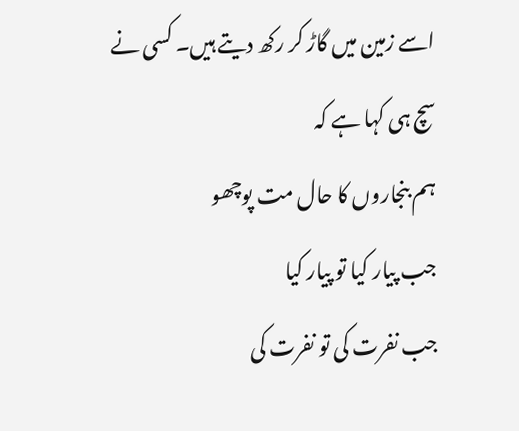اسے زمین میں گاڑ کر رکھ دیتے ہیں۔ کسی نے سچ ہی کہا ہے کہ
ہم بنجاروں کا حال مت پوچھو
جب پیار کیا تو پیار کیا
جب نفرت کی تو نفرت کی